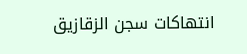انتهاكات سجن الزقازيق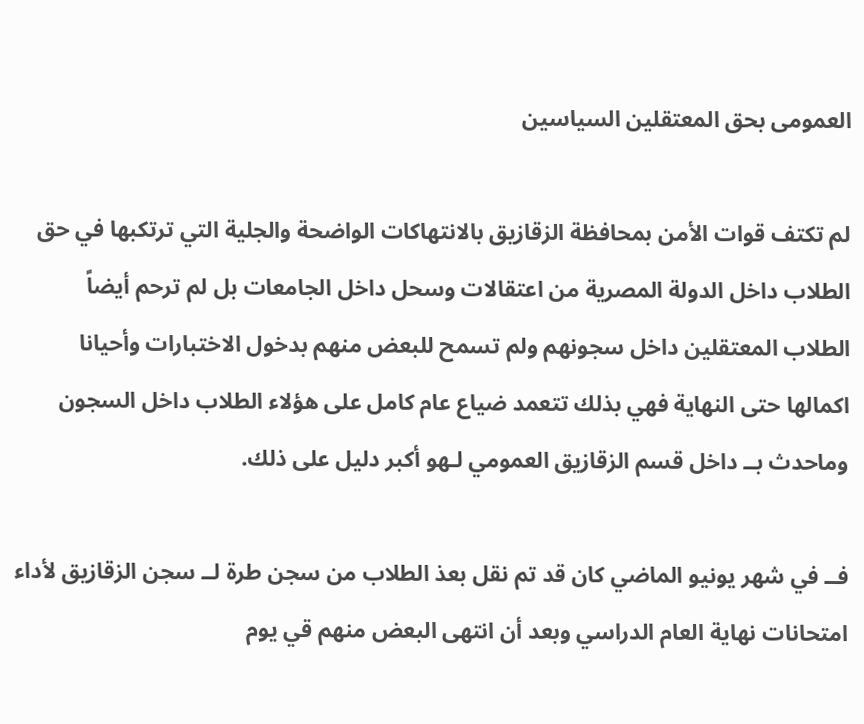العمومى بحق المعتقلين السياسين

لم تكتف قوات الأمن بمحافظة الزقازيق بالانتهاكات الواضحة والجلية التي ترتكبها في حق الطلاب داخل الدولة المصرية من اعتقالات وسحل داخل الجامعات بل لم ترحم أيضاً الطلاب المعتقلين داخل سجونهم ولم تسمح للبعض منهم بدخول الاختبارات وأحيانا اكمالها حتى النهاية فهي بذلك تتعمد ضياع عام كامل على هؤلاء الطلاب داخل السجون وماحدث بــ داخل قسم الزقازيق العمومي لـهو أكبر دليل على ذلك.

فــ في شهر يونيو الماضي كان قد تم نقل بعذ الطلاب من سجن طرة لــ سجن الزقازيق لأداء امتحانات نهاية العام الدراسي وبعد أن انتهى البعض منهم قي يوم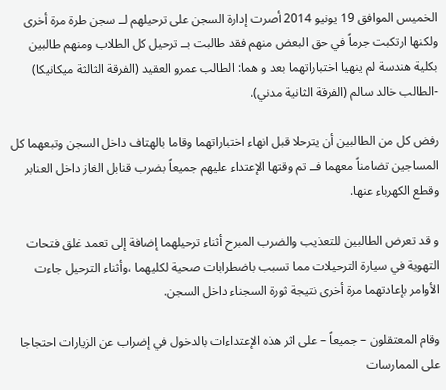الخميس الموافق 19 يونيو 2014 أصرت إدارة السجن على ترحيلهم لــ سجن طرة مرة أخرى ولكنها ارتكبت جرماً في حق البعض منهم فقد طالبت بــ ترحيل كل الطلاب ومنهم طالبين بكلية هندسة لم ينهيا اختباراتهما بعد و هما: الطالب عمرو العقيد (الفرقة الثالثة ميكانيكا) -الطالب خالد سالم (الفرقة الثانية مدني).

رفض كل من الطالبين أن يترحلا قبل انهاء اختباراتهما وقاما بالهتاف داخل السجن وتبعهما كل المساجين تضامناً معهما فــ تم وقتها الإعتداء عليهم جميعاً بضرب قنابل الغاز داخل العنابر وقطع الكهرباء عنها.

و قد تعرض الطالبين للتعذيب والضرب المبرح أثناء ترحيلهما إضافة إلى تعمد غلق فتحات التهوية في سيارة الترحيلات مما تسبب باضطرابات صحية لكليهما ،وأثناء الترحيل جاءت الأوامر بإعادتهما مرة أخرى نتيجة ثورة السجناء داخل السجن.

وقام المعتقلون – جميعاً – على اثر هذه الإعتداءات بالدخول في إضراب عن الزيارات احتجاجا على الممارسات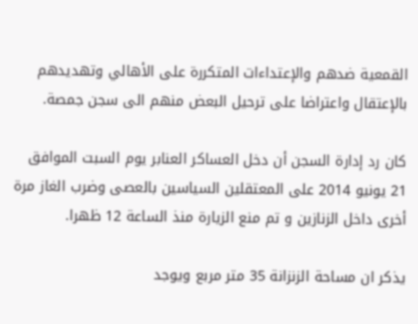القمعية ضدهم والإعتداءات المتكررة على الأهالي وتهديدهم بالإعتقال واعتراضا على ترحيل البعض منهم الى سجن جمصة.

كان رد إدارة السجن أن دخل العساكر العنابر يوم السبت الموافق 21 يونيو 2014 على المعتقلين السياسين بالعصى وضرب الغاز مرة أخرى داخل الزنازين و تم منع الزيارة منذ الساعة 12 ظهرا.

يذكر ان مساحة الزنزانة 35 متر مربع ويوجد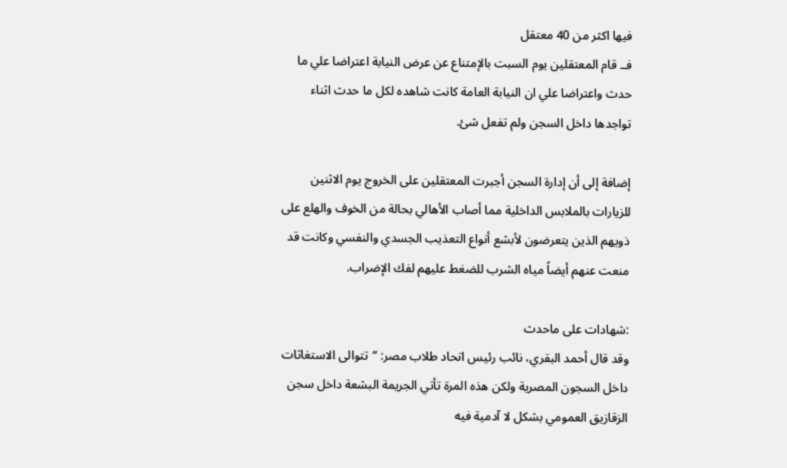فيها اكثر من 40 معتقل
فــ قام المعتقلين يوم السبت بالإمتناع عن عرض النيابة اعتراضا علي ما حدث واعتراضا علي ان النيابة العامة كانت شاهده لكل ما حدث اثناء تواجدها داخل السجن ولم تفعل شئ.

إضافة إلى أن إدارة السجن أجبرت المعتقلين على الخروج يوم الاثنين للزيارات بالملابس الداخلية مما أصاب الأهالي بحالة من الخوف والهلع على ذويهم الذين يتعرضون لأبشع أنواع التعذيب الجسدي والنفسي وكانت قد منعت عنهم أيضاً مياه الشرب للضغط عليهم لفك الإضراب.

:شهادات على ماحدث
وقد قال أحمد البقري، نائب رئيس اتحاد طلاب مصر: “تتوالى الاستغاثات داخل السجون المصرية ولكن هذه المرة تأتي الجريمة البشعة داخل سجن الزقازيق العمومي بشكل لا آدمية فيه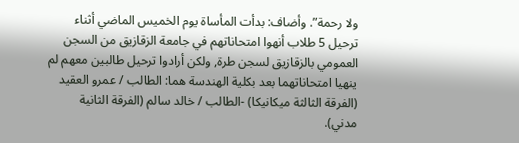ولا رحمة”. وأضاف: بدأت المأساة يوم الخميس الماضي أثناء ترحيل 5 طلاب أنهوا امتحاناتهم في جامعة الزقازيق من السجن العمومي بالزقازيق لسجن طرة, ولكن أرادوا ترحيل طالبين معهم لم ينهيا امتحاناتهما بعد بكلية الهندسة هما: الطالب / عمرو العقيد (الفرقة الثالثة ميكانيكا) -الطالب / خالد سالم (الفرقة الثانية مدني).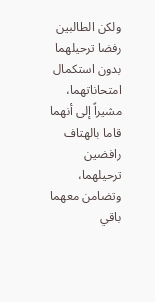ولكن الطالبين رفضا ترحيلهما بدون استكمال امتحاناتهما، مشيراً إلى أنهما قاما بالهتاف رافضين ترحيلهما، وتضامن معهما باقي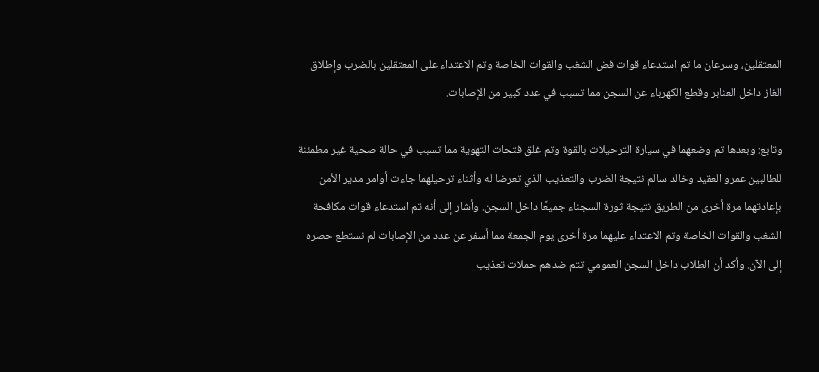المعتقلين، وسرعان ما تم استدعاء قوات فض الشغب والقوات الخاصة وتم الاعتداء على المعتقلين بالضرب وإطلاق الغاز داخل العنابر وقطع الكهرباء عن السجن مما تسبب في عدد كبير من الإصابات.

وتابع: وبعدها تم وضعهما في سيارة الترحيلات بالقوة وتم غلق فتحات التهوية مما تسبب في حالة صحية غير مطمئنة للطالبين عمرو العقيد وخالد سالم نتيجة الضرب والتعذيب الذي تعرضا له وأثناء ترحيلهما جاءت أوامر مدير الأمن بإعادتهما مرة أخرى من الطريق نتيجة ثورة السجناء جميعًا داخل السجن. وأشار إلى أنه تم استدعاء قوات مكافحة الشغب والقوات الخاصة وتم الاعتداء عليهما مرة أخرى يوم الجمعة مما أسفر عن عدد من الإصابات لم نستطع حصره إلى الآن. وأكد أن الطلاب داخل السجن العمومي تتم ضدهم حملات تعذيب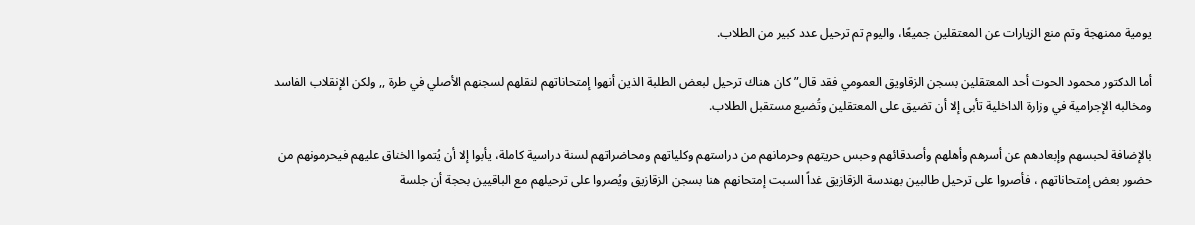يومية ممنهجة وتم منع الزيارات عن المعتقلين جميعًا، واليوم تم ترحيل عدد كبير من الطلاب.

أما الدكتور محمود الحوت أحد المعتقلين بسجن الزقاويق العمومي فقد قال” كان هناك ترحيل لبعض الطلبة الذين أنهوا إمتحاناتهم لنقلهم لسجنهم الأصلي في طرة ,, ولكن الإنقلاب الفاسد ومخالبه الإجرامية في وزارة الداخلية تأبى إلا أن تضيق على المعتقلين وتُضيع مستقبل الطلاب.

بالإضافة لحبسهم وإبعادهم عن أسرهم وأهلهم وأصدقائهم وحبس حريتهم وحرمانهم من دراستهم وكلياتهم ومحاضراتهم لسنة دراسية كاملة، يأبوا إلا أن يُتموا الخناق عليهم فيحرمونهم من حضور بعض إمتحاناتهم ، فأصروا على ترحيل طالبين بهندسة الزقازيق غداً السبت إمتحانهم هنا بسجن الزقازيق ويُصروا على ترحيلهم مع الباقيين بحجة أن جلسة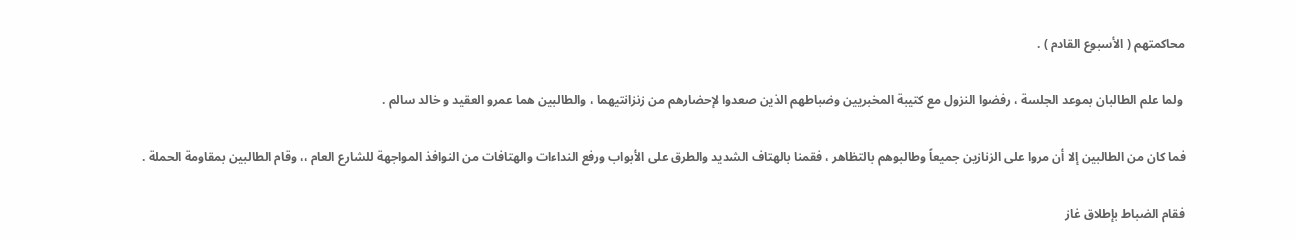محاكمتهم ( الأسبوع القادم ) .

 ولما علم الطالبان بموعد الجلسة ، رفضوا النزول مع كتيبة المخبريين وضباطهم الذين صعدوا لإحضارهم من زنزانتيهما ، والطالبين هما عمرو العقيد و خالد سالم .

فما كان من الطالبين إلا أن مروا على الزنازين جميعاً وطالبوهم بالتظاهر ، فقمنا بالهتاف الشديد والطرق على الأبواب ورفع النداءات والهتافات من النوافذ المواجهة للشارع العام ،، وقام الطالبين بمقاومة الحملة .

فقام الضباط بإطلاق غاز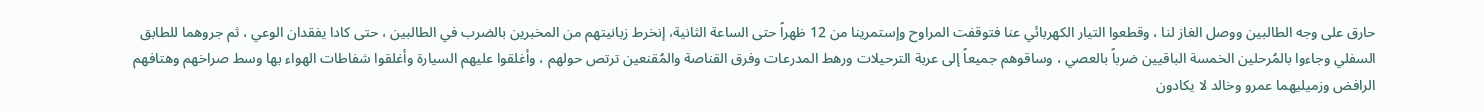حارق على وجه الطالبين ووصل الغاز لنا ، وقطعوا التيار الكهربائي عنا فتوقفت المراوح وإستمرينا من 12 ظهراً حتى الساعة الثانية، إنخرط زبانيتهم من المخبرين بالضرب في الطالبين ، حتى كادا يفقدان الوعي ، ثم جروهما للطابق السفلي وجاءوا بالمُرحلين الخمسة الباقيين ضرباً بالعصي ، وساقوهم جميعاً إلى عربة الترحيلات ورهط المدرعات وفرق القناصة والمُقنعين ترتص حولهم ، وأغلقوا عليهم السيارة وأغلقوا شفاطات الهواء بها وسط صراخهم وهتافهم الرافض وزميليهما عمرو وخالد لا يكادون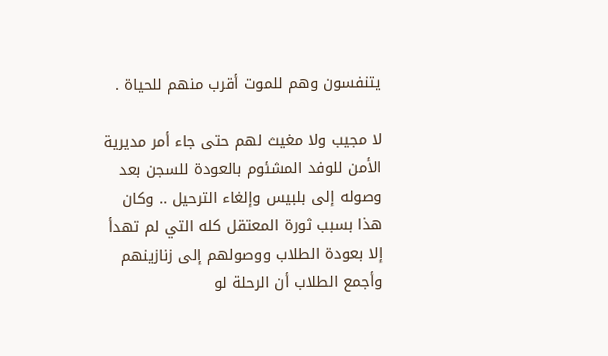يتنفسون وهم للموت أقرب منهم للحياة .

لا مجيب ولا مغيث لهم حتى جاء أمر مديرية الأمن للوفد المشئوم بالعودة للسجن بعد وصوله إلى بلبيس وإلغاء الترحيل .. وكان هذا بسبب ثورة المعتقل كله التي لم تهدأ إلا بعودة الطلاب ووصولهم إلى زنازينهم وأجمع الطلاب أن الرحلة لو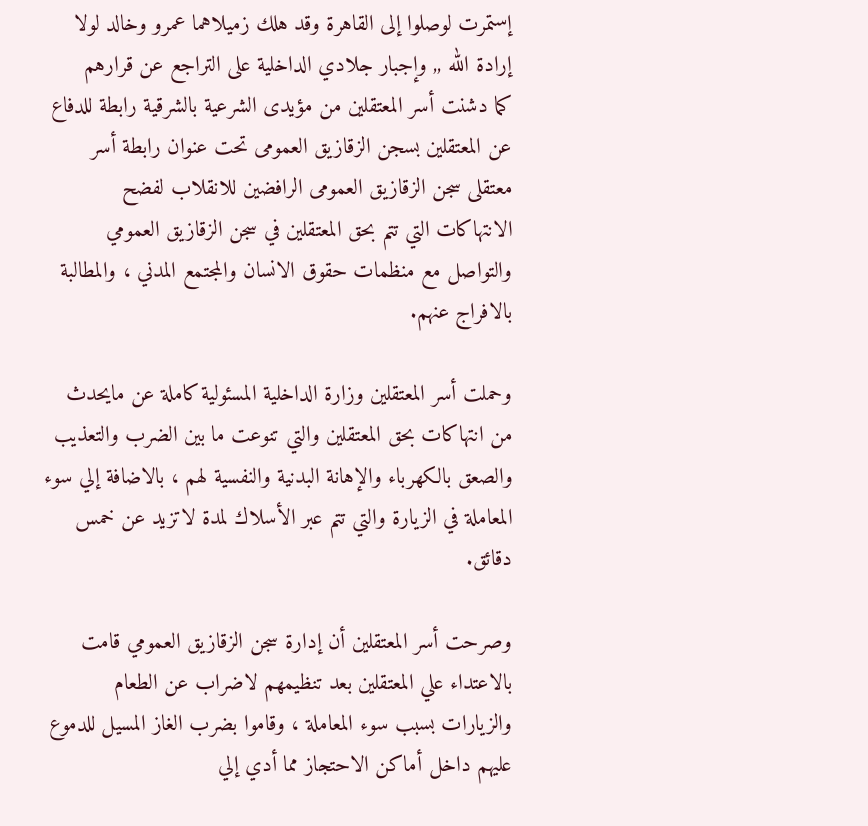إستمرت لوصلوا إلى القاهرة وقد هلك زميلاهما عمرو وخالد لولا إرادة الله ,, وإجبار جلادي الداخلية على التراجع عن قرارهم
كما دشنت أسر المعتقلين من مؤيدى الشرعية بالشرقية رابطة للدفاع عن المعتقلين بسجن الزقازيق العمومى تحت عنوان رابطة أسر معتقلى سجن الزقازيق العمومى الرافضين للانقلاب لفضح الانتهاكات التي تتم بحق المعتقلين في سجن الزقازيق العمومي والتواصل مع منظمات حقوق الانسان والمجتمع المدني ، والمطالبة بالافراج عنهم.

وحملت أسر المعتقلين وزارة الداخلية المسئولية كاملة عن مايحدث من انتهاكات بحق المعتقلين والتي تنوعت ما بين الضرب والتعذيب والصعق بالكهرباء والإهانة البدنية والنفسية لهم ، بالاضافة إلي سوء المعاملة في الزيارة والتي تتم عبر الأسلاك لمدة لاتزيد عن خمس دقائق.

وصرحت أسر المعتقلين أن إدارة سجن الزقازيق العمومي قامت بالاعتداء علي المعتقلين بعد تنظيمهم لاضراب عن الطعام والزيارات بسبب سوء المعاملة ، وقاموا بضرب الغاز المسيل للدموع عليهم داخل أماكن الاحتجاز مما أدي إلي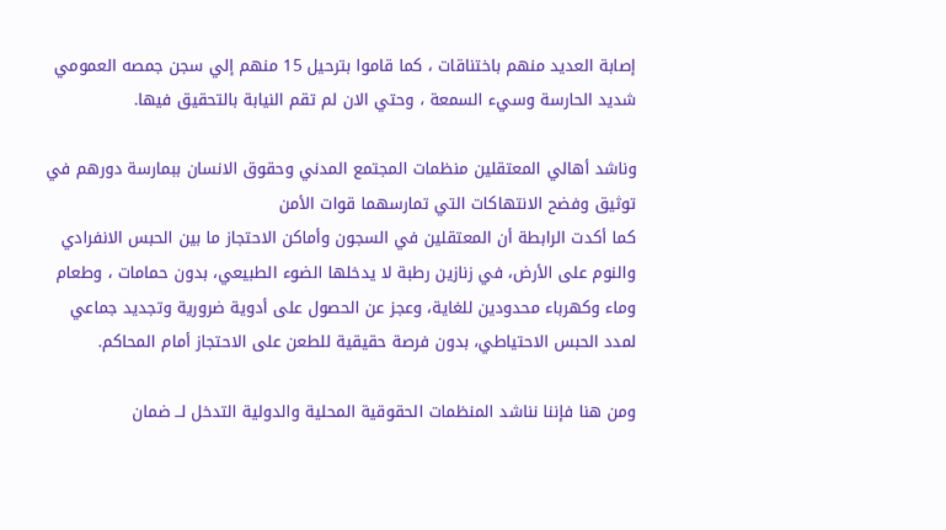إصابة العديد منهم باختناقات ، كما قاموا بترحيل 15 منهم إلي سجن جمصه العمومي شديد الحارسة وسيء السمعة ، وحتي الان لم تقم النيابة بالتحقيق فيها.

وناشد أهالي المعتقلين منظمات المجتمع المدني وحقوق الانسان ببمارسة دورهم في توثيق وفضح الانتهاكات التي تمارسهما قوات الأمن
كما أكدت الرابطة أن المعتقلين في السجون وأماكن الاحتجاز ما بين الحبس الانفرادي والنوم على الأرض، في زنازين رطبة لا يدخلها الضوء الطبيعي، بدون حمامات ، وطعام وماء وكهرباء محدودين للغاية، وعجز عن الحصول على أدوية ضرورية وتجديد جماعي لمدد الحبس الاحتياطي، بدون فرصة حقيقية للطعن على الاحتجاز أمام المحاكم.

ومن هنا فإننا نناشد المنظمات الحقوقية المحلية والدولية التدخل لــ ضمان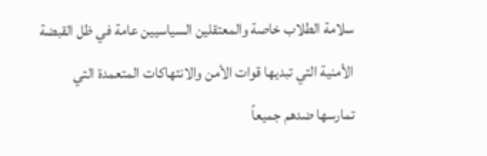سلامة الطلاب خاصة والمعتقلين السياسيين عامة في ظل القبضة الأمنية التي تبديها قوات الأمن والانتهاكات المتعمدة التي تمارسها ضدهم جميعاً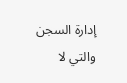إدارة السجن والتي لا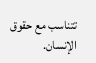تتناسب مع حقوق الإنسان.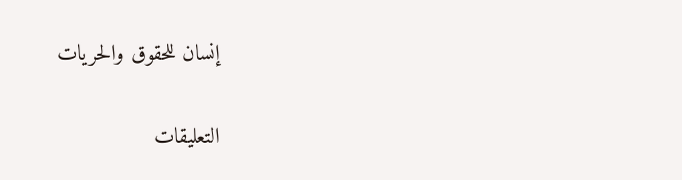إنسان للحقوق والحريات

التعليقات